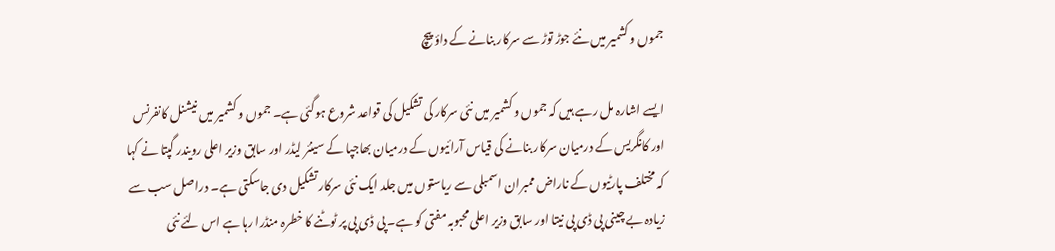جموں و کشمیر میں نئے جوڑ توڑ سے سرکار بنانے کے داؤ پیچ

ایسے اشارہ مل رہے ہیں کہ جموں و کشمیر میں نئی سرکار کی تشکیل کی قواعد شروع ہوگئی ہے۔ جموں و کشمیر میں نیشنل کانفرنس اور کانگریس کے درمیان سرکار بنانے کی قیاس آرائیوں کے درمیان بھاجپا کے سینئر لیڈر اور سابق وزیر اعلی رویندر گپتا نے کہا کہ مختلف پارٹیوں کے ناراض ممبران اسمبلی سے ریاستوں میں جلد ایک نئی سرکار تشکیل دی جاسکتی ہے۔ دراصل سب سے زیادہ بے چینی پی ڈی پی نیتا اور سابق وزیر اعلی محبوبہ مفتی کو ہے۔ پی ڈی پی پر ٹوٹنے کا خطرہ منڈرا رہا ہے اس لئے نئی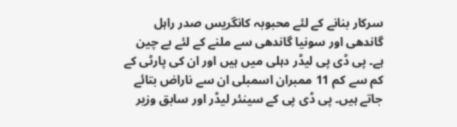سرکار بنانے کے لئے محبوبہ کانگریس صدر راہل گاندھی اور سونیا گاندھی سے ملنے کے لئے بے چین ہے۔ پی ڈی پی لیڈر دہلی میں ہیں اور ان کی پارٹی کے کم سے کم 11 ممبران اسمبلی ان سے ناراض بتائے جاتے ہیں۔ پی ڈی پی کے سینئر لیڈر اور سابق وزیر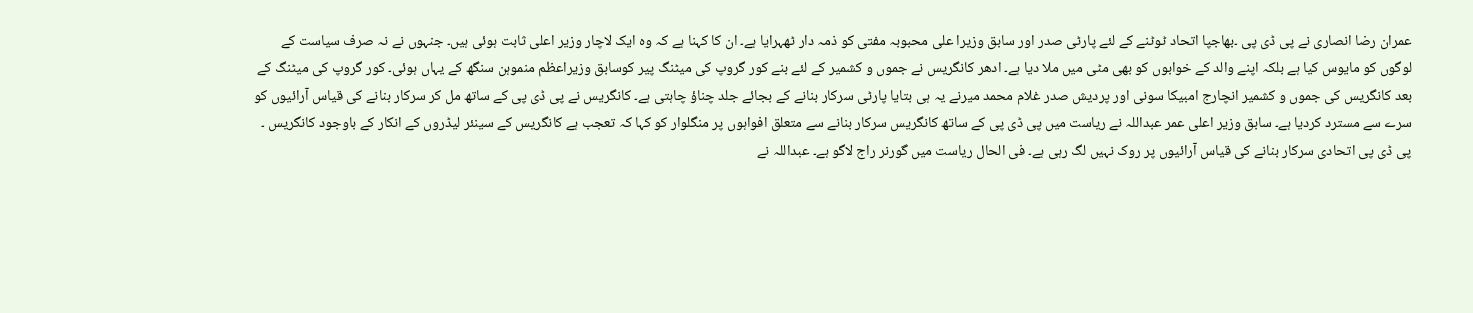عمران رضا انصاری نے پی ڈی پی ۔بھاجپا اتحاد ٹوٹنے کے لئے پارٹی صدر اور سابق وزیرا علی محبوبہ مفتی کو ذمہ دار ٹھہرایا ہے۔ ان کا کہنا ہے کہ وہ ایک لاچار وزیر اعلی ثابت ہوئی ہیں۔ جنہوں نے نہ صرف سیاست کے لوگوں کو مایوس کیا ہے بلکہ اپنے والد کے خوابوں کو بھی مٹی میں ملا دیا ہے۔ ادھر کانگریس نے جموں و کشمیر کے لئے بنے کور گروپ کی میٹنگ پیر کوسابق وزیراعظم منموہن سنگھ کے یہاں ہوئی۔ کور گروپ کی میٹنگ کے بعد کانگریس کی جموں و کشمیر انچارج امبیکا سونی اور پردیش صدر غلام محمد میرنے یہ ہی بتایا پارٹی سرکار بنانے کے بجائے جلد چناؤ چاہتی ہے۔ کانگریس نے پی ڈی پی کے ساتھ مل کر سرکار بنانے کی قیاس آرائیوں کو سرے سے مسترد کردیا ہے۔ سابق وزیر اعلی عمر عبداللہ نے ریاست میں پی ڈی پی کے ساتھ کانگریس سرکار بنانے سے متعلق افواہوں پر منگلوار کو کہا کہ تعجب ہے کانگریس کے سینئر لیڈروں کے انکار کے باوجود کانگریس ۔ پی ڈی پی اتحادی سرکار بنانے کی قیاس آرائیوں پر روک نہیں لگ رہی ہے۔ فی الحال ریاست میں گورنر راج لاگو ہے۔ عبداللہ نے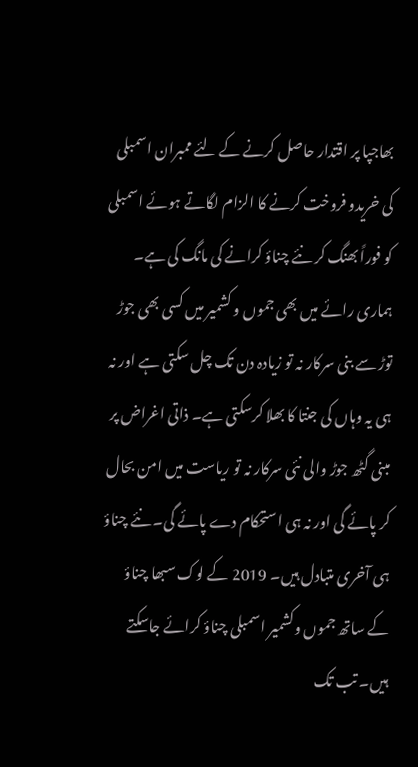بھاجپا پر اقتدار حاصل کرنے کے لئے ممبران اسمبلی کی خریدو فروخت کرنے کا الزام لگاتے ہوئے اسمبلی کو فوراً بھنگ کر نئے چناؤ کرانے کی مانگ کی ہے۔ ہماری رائے میں بھی جموں و کشمیر میں کسی بھی جوڑ توڑ سے بنی سرکار نہ تو زیادہ دن تک چل سکتی ہے اور نہ ہی یہ وہاں کی جنتا کا بھلا کرسکتی ہے۔ ذاتی اغراض پر مبنی گٹھ جوڑ والی نئی سرکار نہ تو ریاست میں امن بحال کر پائے گی اور نہ ہی استحکام دے پائے گی۔ نئے چناؤ ہی آخری متبادل ہیں۔ 2019 کے لوک سبھا چناؤ کے ساتھ جموں وکشمیر اسمبلی چناؤ کرائے جاسکتے ہیں۔ تب تک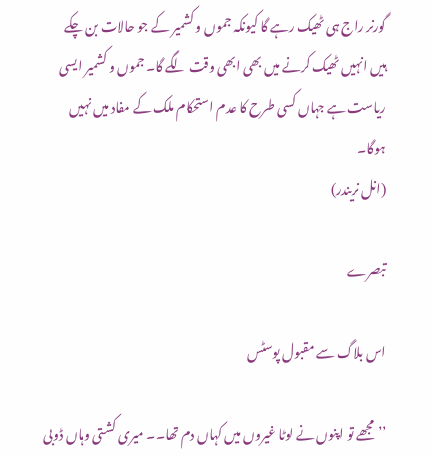گورنر راج ہی ٹھیک رہے گا کیونکہ جموں و کشمیر کے جو حالات بن چکے ہیں انہیں ٹھیک کرنے میں بھی ابھی وقت لگے گا۔ جموں و کشمیر ایسی ریاست ہے جہاں کسی طرح کا عدم استحکام ملک کے مفاد میں نہیں ہوگا۔
(انل نریندر)

تبصرے

اس بلاگ سے مقبول پوسٹس

’’مجھے تو اپنوں نے لوٹا غیروں میں کہاں دم تھا۔۔ میری کشتی وہاں ڈوبی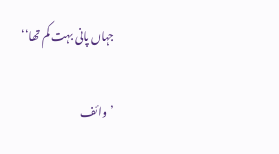جہاں پانی بہت کم تھا‘‘

’وائف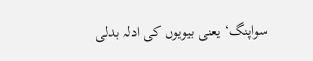سواپنگ‘ یعنی بیویوں کی ادلہ بدلی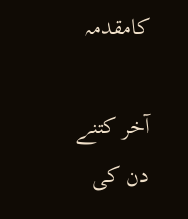کامقدمہ

آخر کتنے دن کی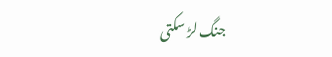جنگ لڑ سکتی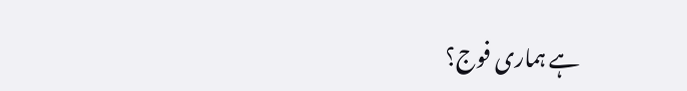ہے ہماری فوج؟